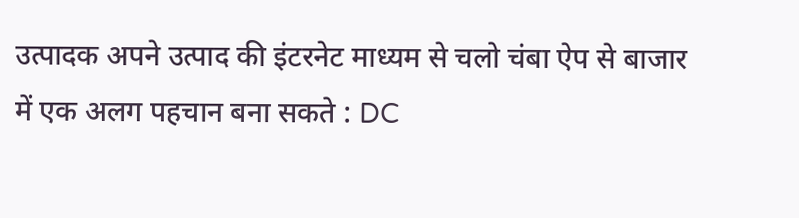उत्पादक अपने उत्पाद की इंटरनेट माध्यम से चलो चंबा ऐप से बाजार में एक अलग पहचान बना सकते : DC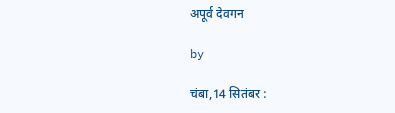अपूर्व देवगन

by

चंबा,14 सितंबर :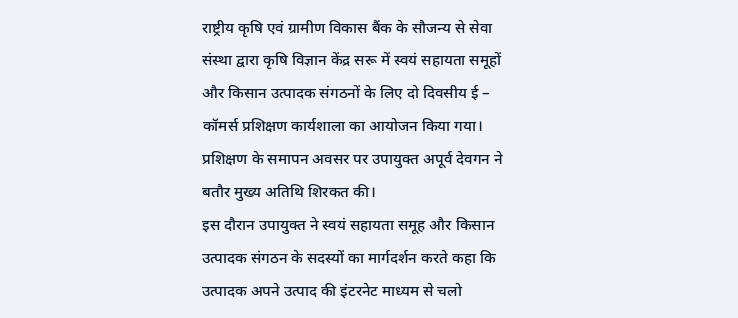राष्ट्रीय कृषि एवं ग्रामीण विकास बैंक के सौजन्य से सेवा संस्था द्वारा कृषि विज्ञान केंद्र सरू में स्वयं सहायता समूहों और किसान उत्पादक संगठनों के लिए दो दिवसीय ई – कॉमर्स प्रशिक्षण कार्यशाला का आयोजन किया गया।
प्रशिक्षण के समापन अवसर पर उपायुक्त अपूर्व देवगन ने बतौर मुख्य अतिथि शिरकत की।
इस दौरान उपायुक्त ने स्वयं सहायता समूह और किसान उत्पादक संगठन के सदस्यों का मार्गदर्शन करते कहा कि
उत्पादक अपने उत्पाद की इंटरनेट माध्यम से चलो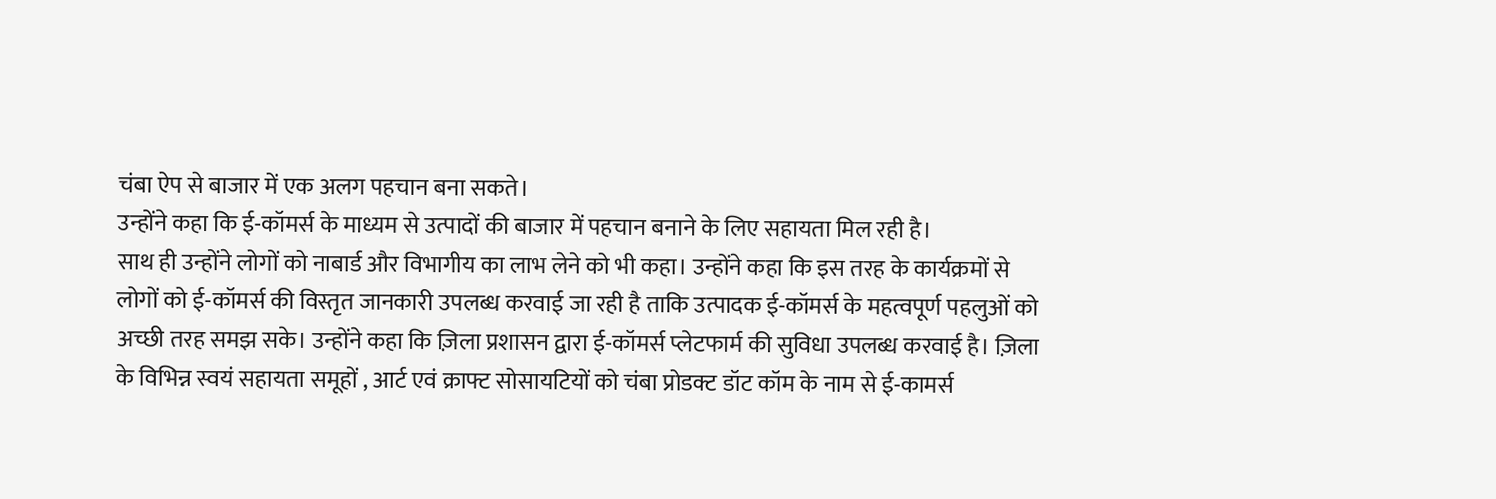चंबा ऐप से बाजार में एक अलग पहचान बना सकते।
उन्होंने कहा कि ई-कॉमर्स के माध्यम से उत्पादों की बाजार में पहचान बनाने के लिए सहायता मिल रही है।
साथ ही उन्होंने लोगों को नाबार्ड और विभागीय का लाभ लेने को भी कहा। उन्होंने कहा कि इस तरह के कार्यक्रमों से लोगों को ई-कॉमर्स की विस्तृत जानकारी उपलब्ध करवाई जा रही है ताकि उत्पादक ई-कॉमर्स के महत्वपूर्ण पहलुओं को अच्छी तरह समझ सके। उन्होंने कहा कि ज़िला प्रशासन द्वारा ई-कॉमर्स प्लेटफार्म की सुविधा उपलब्ध करवाई है। ज़िला के विभिन्न स्वयं सहायता समूहों , आर्ट एवं क्राफ्ट सोसायटियों को चंबा प्रोडक्ट डॉट कॉम के नाम से ई-कामर्स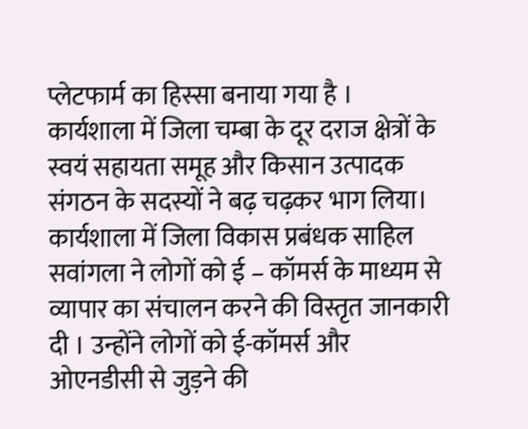प्लेटफार्म का हिस्सा बनाया गया है ।
कार्यशाला में जिला चम्बा के दूर दराज क्षेत्रों के स्वयं सहायता समूह और किसान उत्पादक संगठन के सदस्यों ने बढ़ चढ़कर भाग लिया।
कार्यशाला में जिला विकास प्रबंधक साहिल सवांगला ने लोगों को ई – कॉमर्स के माध्यम से व्यापार का संचालन करने की विस्तृत जानकारी दी । उन्होंने लोगों को ई-कॉमर्स और ओएनडीसी से जुड़ने की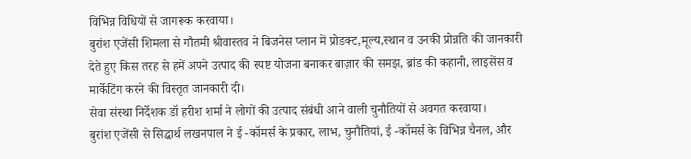विभिन्न विधियों से जागरूक करवाया।
बुरांश एजेंसी शिमला से गौतमी श्रीवास्तव ने बिजनेस प्लान में प्रोडक्ट,मूल्य,स्थान व उनकी प्रोन्नति की जानकारी देते हुए किस तरह से हमें अपने उत्पाद की स्पष्ट योजना बनाकर बाज़ार की समझ, ब्रांड की कहानी, लाइसेंस व मार्केटिंग करने की विस्तृत जानकारी दी।
सेवा संस्था निर्देशक डॉ हरीश शर्मा ने लोगों की उत्पाद संबंधी आने वाली चुनौतियों से अवगत करवाया।
बुरांश एजेंसी से सिद्धार्थ लखनपाल ने ई -कॉमर्स के प्रकार, लाभ, चुनौतियां, ई -कॉमर्स के विभिन्न चैनल, और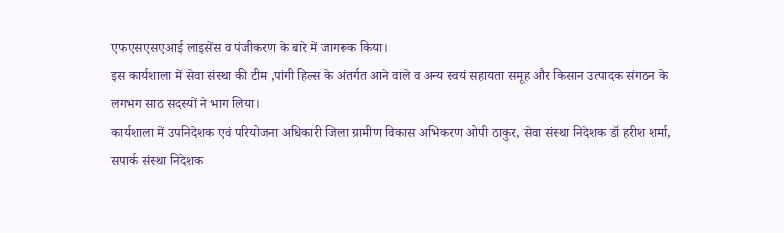एफएसएसएआई लाइसेंस व पंजीकरण के बारे में जागरूक किया।
इस कार्यशाला में सेवा संस्था की टीम ,पांगी हिल्स के अंतर्गत आने वाले व अन्य स्वयं सहायता समूह और किसान उत्पादक संगठन के लगभग साठ सदस्यों ने भाग लिया।
कार्यशाला में उपनिदेशक एवं परियोजना अधिकारी जिला ग्रामीण विकास अभिकरण ओपी ठाकुर, सेवा संस्था निदेशक डॉ हरीश शर्मा, सपार्क संस्था निदेशक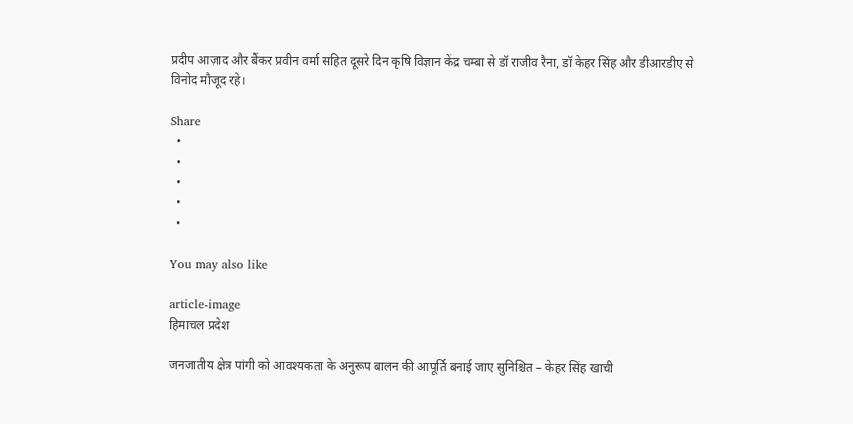प्रदीप आज़ाद और बैंकर प्रवीन वर्मा सहित दूसरे दिन कृषि विज्ञान केंद्र चम्बा से डॉ राजीव रैना, डॉ केहर सिंह और डीआरडीए से विनोद मौजूद रहे।

Share
  •
  •
  •
  •
  •

You may also like

article-image
हिमाचल प्रदेश

जनजातीय क्षेत्र पांगी को आवश्यकता के अनुरूप बालन की आपूर्ति बनाई जाए सुनिश्चित – केहर सिंह खाची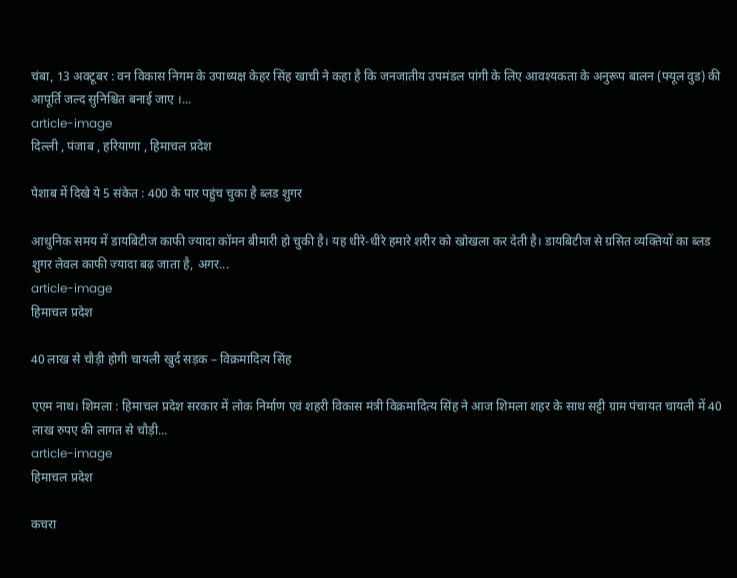चंबा, 13 अक्टूबर : वन विकास निगम के उपाध्यक्ष केहर सिंह खाची ने कहा है कि जनजातीय उपमंडल पांगी के लिए आवश्यकता के अनुरूप बालन (फ्यूल वुड) की आपूर्ति जल्द सुनिश्चित बनाई जाए ।...
article-image
दिल्ली , पंजाब , हरियाणा , हिमाचल प्रदेश

पेशाब में दिखे ये 5 संकेत : 400 के पार पहुंच चुका है ब्लड शुगर

आधुनिक समय में डायबिटीज काफी ज्यादा कॉमन बीमारी हो चुकी है। यह धीरे-धीरे हमारे शरीर को खोखला कर देती है। डायबिटीज से ग्रसित व्यक्तियों का ब्लड शुगर लेवल काफी ज्यादा बढ़ जाता है, अगर...
article-image
हिमाचल प्रदेश

40 लाख से चौड़ी होगी चायली खुर्द सड़क – विक्रमादित्य सिंह

एएम नाथ। शिमला : हिमाचल प्रदेश सरकार में लोक निर्माण एवं शहरी विकास मंत्री विक्रमादित्य सिंह ने आज शिमला शहर के साथ सट्टी ग्राम पंचायत चायली में 40 लाख रुपए की लागत से चौड़ी...
article-image
हिमाचल प्रदेश

कचरा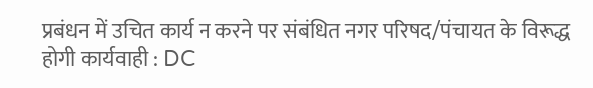प्रबंधन में उचित कार्य न करने पर संबंधित नगर परिषद/पंचायत के विरूद्ध होगी कार्यवाही : DC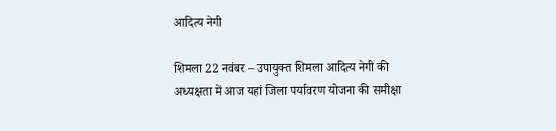आदित्य नेगी

शिमला 22 नवंबर – उपायुक्त शिमला आदित्य नेगी की अध्यक्षता में आज यहां जिला पर्यावरण योजना की समीक्षा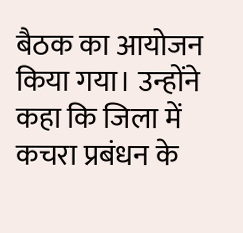बैठक का आयोजन किया गया। उन्होंने कहा कि जिला में कचरा प्रबंधन के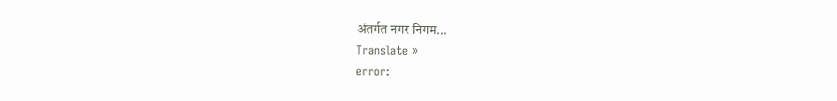अंतर्गत नगर निगम...
Translate »
error: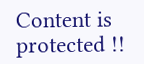Content is protected !!